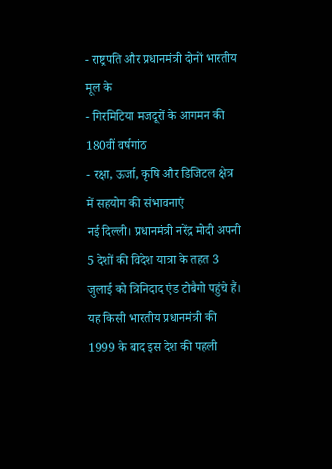- राष्ट्रपति और प्रधानमंत्री दोनों भारतीय मूल के
- गिरमिटिया मजदूरों के आगमन की 180वीं वर्षगांठ
- रक्षा, ऊर्जा, कृषि और डिजिटल क्षेत्र में सहयोग की संभावनाएं
नई दिल्ली। प्रधानमंत्री नरेंद्र मोदी अपनी 5 देशों की विदेश यात्रा के तहत 3 जुलाई को त्रिनिदाद एंड टोबैगो पहुंचे हैं। यह किसी भारतीय प्रधानमंत्री की 1999 के बाद इस देश की पहली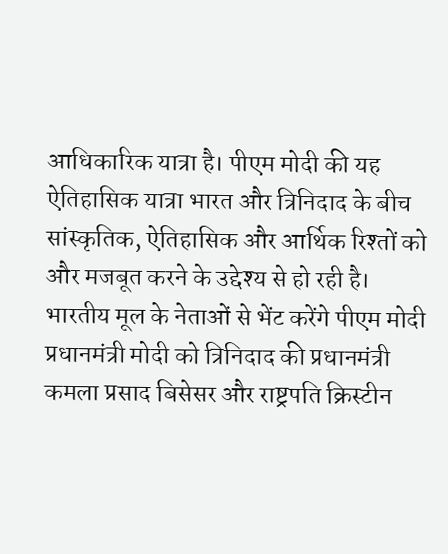आधिकारिक यात्रा है। पीएम मोदी की यह ऐतिहासिक यात्रा भारत और त्रिनिदाद के बीच सांस्कृतिक, ऐतिहासिक और आर्थिक रिश्तों को और मजबूत करने के उद्देश्य से हो रही है।
भारतीय मूल के नेताओं से भेंट करेंगे पीएम मोदी
प्रधानमंत्री मोदी को त्रिनिदाद की प्रधानमंत्री कमला प्रसाद बिसेसर और राष्ट्रपति क्रिस्टीन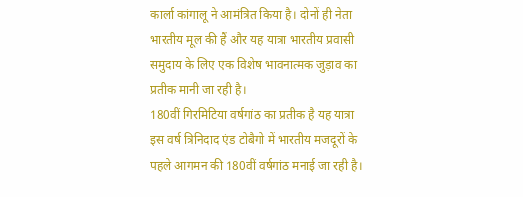कार्ला कांगालू ने आमंत्रित किया है। दोनों ही नेता भारतीय मूल की हैं और यह यात्रा भारतीय प्रवासी समुदाय के लिए एक विशेष भावनात्मक जुड़ाव का प्रतीक मानी जा रही है।
180वीं गिरमिटिया वर्षगांठ का प्रतीक है यह यात्रा
इस वर्ष त्रिनिदाद एंड टोबैगो में भारतीय मजदूरों के पहले आगमन की 180वीं वर्षगांठ मनाई जा रही है।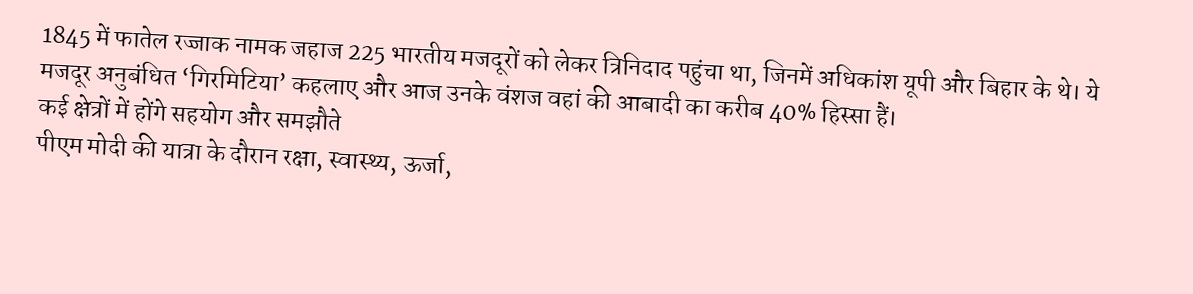1845 में फातेल रज्जाक नामक जहाज 225 भारतीय मजदूरों को लेकर त्रिनिदाद पहुंचा था, जिनमें अधिकांश यूपी और बिहार के थे। ये मजदूर अनुबंधित ‘गिरमिटिया’ कहलाए और आज उनके वंशज वहां की आबादी का करीब 40% हिस्सा हैं।
कई क्षेत्रों में होंगे सहयोग और समझौते
पीएम मोदी की यात्रा के दौरान रक्षा, स्वास्थ्य, ऊर्जा,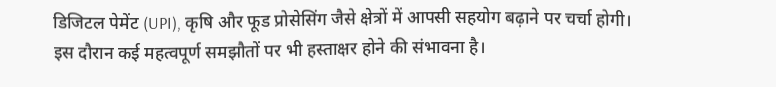डिजिटल पेमेंट (UPI), कृषि और फूड प्रोसेसिंग जैसे क्षेत्रों में आपसी सहयोग बढ़ाने पर चर्चा होगी। इस दौरान कई महत्वपूर्ण समझौतों पर भी हस्ताक्षर होने की संभावना है।